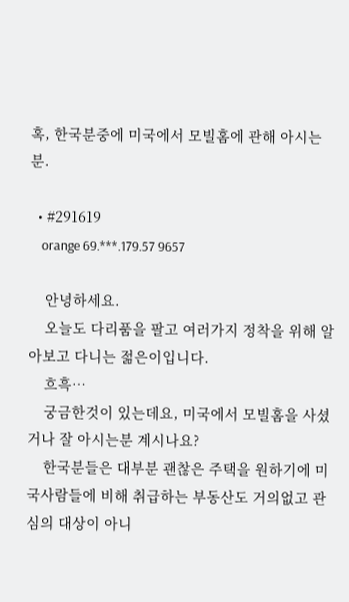혹, 한국분중에 미국에서 모빌홈에 관해 아시는분.

  • #291619
    orange 69.***.179.57 9657

    안녕하세요.
    오늘도 다리품을 팔고 여러가지 정착을 위해 알아보고 다니는 젊은이입니다.
    흐흑…
    궁금한것이 있는데요, 미국에서 모빌홈을 사셨거나 잘 아시는분 계시나요?
    한국분들은 대부분 괜찮은 주택을 원하기에 미국사람들에 비해 취급하는 부동산도 거의없고 관심의 대상이 아니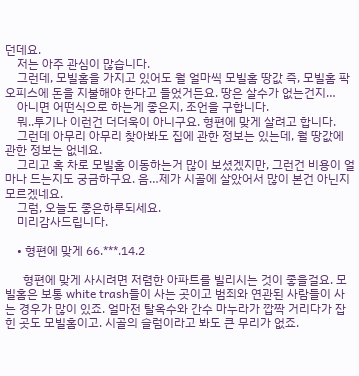던데요.
    저는 아주 관심이 많습니다.
    그런데, 모빌홈을 가지고 있어도 월 얼마씩 모빌홈 땅값 즉, 모빌홈 팍 오피스에 돈을 지불해야 한다고 들었거든요. 땅은 살수가 없는건지…
    아니면 어떤식으로 하는게 좋은지, 조언을 구합니다.
    뭐..투기나 이런건 더더욱이 아니구요. 형편에 맞게 살려고 합니다.
    그런데 아무리 아무리 찾아봐도 집에 관한 정보는 있는데, 월 땅값에 관한 정보는 없네요.
    그리고 혹 차로 모빌홈 이동하는거 많이 보셨겠지만, 그런건 비용이 얼마나 드는지도 궁금하구요. 음…제가 시골에 살았어서 많이 본건 아닌지 모르겠네요.
    그럼, 오늘도 좋은하루되세요.
    미리감사드립니다.

    • 형편에 맞게 66.***.14.2

      형편에 맞게 사시려면 저렴한 아파트를 빌리시는 것이 좋을걸요. 모빌홈은 보통 white trash들이 사는 곳이고 범죄와 연관된 사람들이 사는 경우가 많이 있죠. 얼마전 탈옥수와 간수 마누라가 깝짝 거리다가 잡힌 곳도 모빌홈이고. 시골의 슬럼이라고 봐도 큰 무리가 없죠.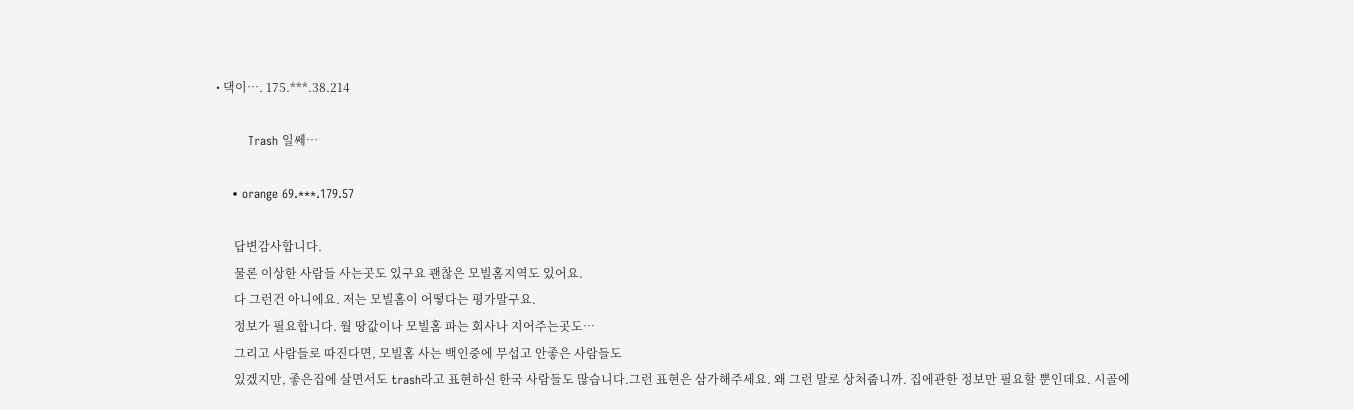• 댁이…. 175.***.38.214

        Trash 일쎄…

    • orange 69.***.179.57

      답변감사합니다.
      물론 이상한 사람들 사는곳도 있구요 괜찮은 모빌홈지역도 있어요.
      다 그런건 아니에요. 저는 모빌홈이 어떻다는 평가말구요.
      정보가 필요합니다. 월 땅값이나 모빌홈 파는 회사나 지어주는곳도…
      그리고 사람들로 따진다면, 모빌홈 사는 백인중에 무섭고 안좋은 사람들도
      있겠지만, 좋은집에 살면서도 trash라고 표현하신 한국 사람들도 많습니다.그런 표현은 삼가해주세요. 왜 그런 말로 상처줍니까. 집에관한 정보만 필요할 뿐인데요. 시골에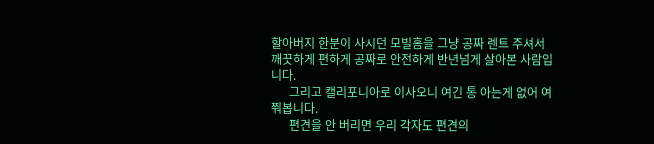할아버지 한분이 사시던 모빌홈을 그냥 공짜 렌트 주셔서 깨끗하게 편하게 공짜로 안전하게 반년넘게 살아본 사람입니다.
      그리고 캘리포니아로 이사오니 여긴 통 아는게 없어 여쭤봅니다.
      편견을 안 버리면 우리 각자도 편견의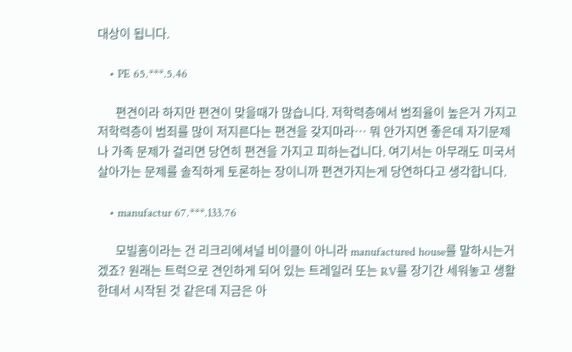대상이 됩니다.

    • PE 65.***.5.46

      편견이라 하지만 편견이 맞을때가 많습니다. 저학력층에서 범죄율이 높은거 가지고 저학력층이 범죄를 많이 저지른다는 편견을 갖지마라… 뭐 안가지면 좋은데 자기문제나 가족 문제가 걸리면 당연히 편견을 가지고 피하는겁니다. 여기서는 아무래도 미국서 살아가는 문제를 솔직하게 토론하는 장이니까 편견가지는게 당연하다고 생각합니다.

    • manufactur 67.***.133.76

      모빌홈이라는 건 리크리에셔널 비이클이 아니라 manufactured house를 말하시는거겠죠? 원래는 트럭으로 견인하게 되어 있는 트레일러 또는 RV를 장기간 세워놓고 생활한데서 시작된 것 같은데 지금은 아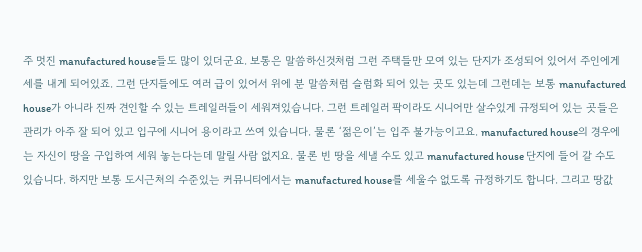주 멋진 manufactured house들도 많이 있더군요. 보통은 말씀하신것처럼 그런 주택들만 모여 있는 단지가 조성되어 있어서 주인에게 세를 내게 되어있죠. 그런 단지들에도 여러 급이 있어서 위에 분 말씀처럼 슬럼화 되어 있는 곳도 있는데 그런데는 보통 manufactured house가 아니라 진짜 견인할 수 있는 트레일러들이 세워져있습니다. 그런 트레일러 팍이라도 시니어만 살수있게 규정되어 있는 곳들은 관리가 아주 잘 되어 있고 입구에 시니어 용이라고 쓰여 있습니다. 물론 ‘젊은이’는 입주 불가능이고요. manufactured house의 경우에는 자신이 땅을 구입하여 세워 놓는다는데 말릴 사람 없지요. 물론 빈 땅을 세낼 수도 있고 manufactured house 단지에 들어 갈 수도 있습니다. 하지만 보통 도시근처의 수준있는 커뮤니티에서는 manufactured house를 세울수 없도록 규정하기도 합니다. 그리고 땅값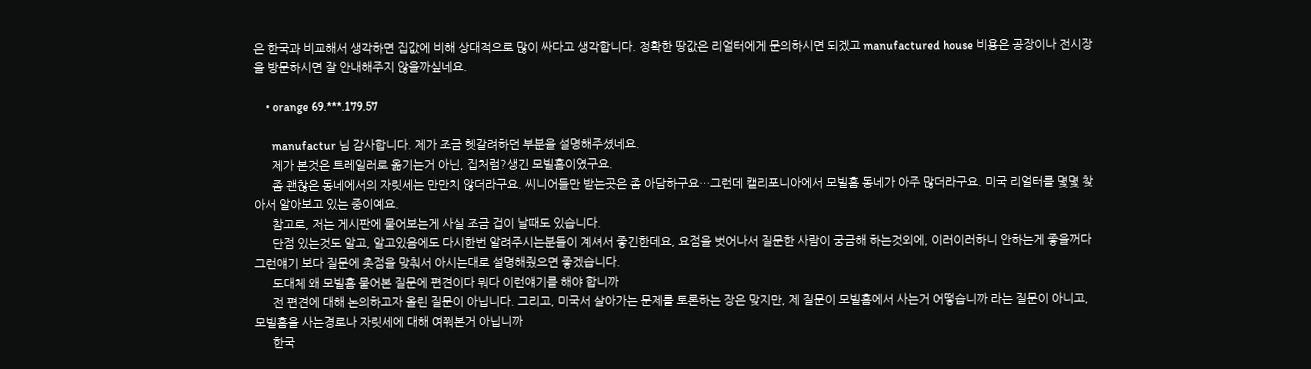은 한국과 비교해서 생각하면 집값에 비해 상대적으로 많이 싸다고 생각합니다. 정확한 땅값은 리얼터에게 문의하시면 되겠고 manufactured house 비용은 공장이나 전시장을 방문하시면 잘 안내해주지 않을까싶네요.

    • orange 69.***.179.57

      manufactur 님 감사합니다. 제가 조금 헷갈려하던 부분을 설명해주셨네요.
      제가 본것은 트레일러로 옮기는거 아닌, 집처럼?생긴 모빌홈이였구요.
      좀 괜찮은 동네에서의 자릿세는 만만치 않더라구요. 씨니어들만 받는곳은 좀 아담하구요…그런데 캘리포니아에서 모빌홈 동네가 아주 많더라구요. 미국 리얼터를 몇몇 찾아서 알아보고 있는 중이예요.
      참고로, 저는 게시판에 물어보는게 사실 조금 겁이 날때도 있습니다.
      단점 있는것도 알고, 알고있음에도 다시한번 알려주시는분들이 계셔서 좋긴한데요, 요점을 벗어나서 질문한 사람이 궁금해 하는것외에, 이러이러하니 안하는게 좋을꺼다 그런얘기 보다 질문에 촛점을 맞춰서 아시는대로 설명해줬으면 좋겠습니다.
      도대체 왜 모빌홈 물어본 질문에 편견이다 뭐다 이런얘기를 해야 합니까
      전 편견에 대해 논의하고자 올린 질문이 아닙니다. 그리고, 미국서 살아가는 문제를 토론하는 장은 맞지만, 제 질문이 모빌홈에서 사는거 어떻습니까 라는 질문이 아니고, 모빌홈을 사는경로나 자릿세에 대해 여쭤본거 아닙니까
      한국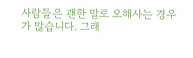사람들은 괜한 말로 오해사는 경우가 많습니다. 그래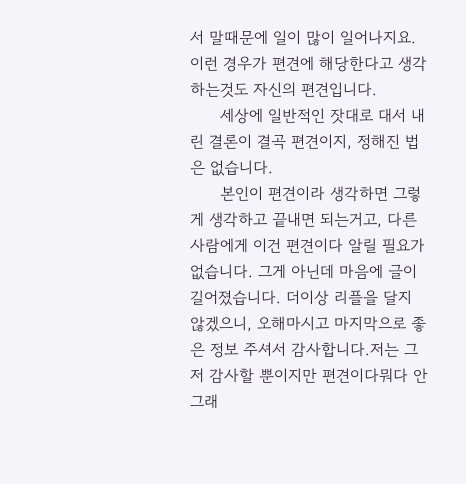서 말때문에 일이 많이 일어나지요. 이런 경우가 편견에 해당한다고 생각하는것도 자신의 편견입니다.
      세상에 일반적인 잣대로 대서 내린 결론이 결곡 편견이지, 정해진 법은 없습니다.
      본인이 편견이라 생각하면 그렇게 생각하고 끝내면 되는거고, 다른사람에게 이건 편견이다 알릴 필요가 없습니다. 그게 아닌데 마음에 글이 길어졌습니다. 더이상 리플을 달지 않겠으니, 오해마시고 마지막으로 좋은 정보 주셔서 감사합니다.저는 그저 감사할 뿐이지만 편견이다뭐다 안그래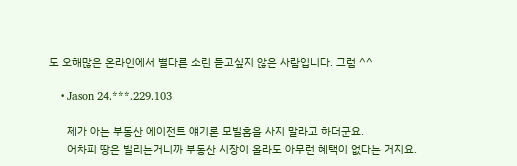도 오해많은 온라인에서 별다른 소린 듣고싶지 않은 사람입니다. 그럼 ^^

    • Jason 24.***.229.103

      제가 아는 부동산 에이전트 얘기론 모빌홈을 사지 말라고 하더군요.
      어차피 땅은 빌리는거니까 부동산 시장이 올라도 아무런 혜택이 없다는 거지요.